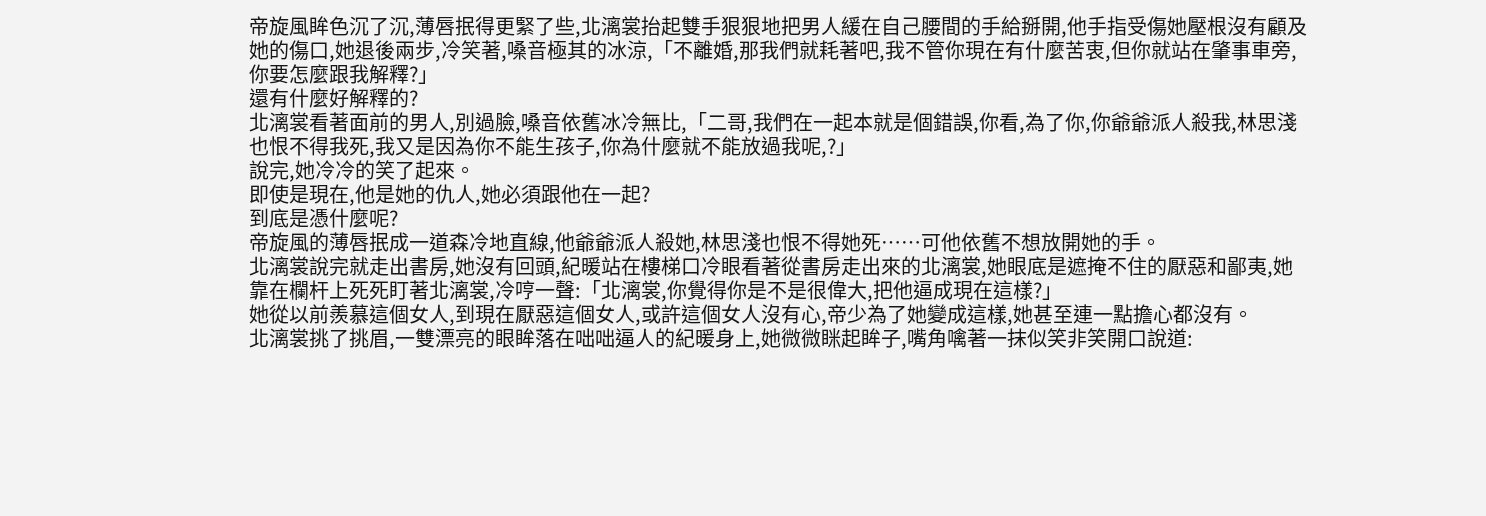帝旋風眸色沉了沉,薄唇抿得更緊了些,北漓裳抬起雙手狠狠地把男人緩在自己腰間的手給掰開,他手指受傷她壓根沒有顧及她的傷口,她退後兩步,冷笑著,嗓音極其的冰涼,「不離婚,那我們就耗著吧,我不管你現在有什麼苦衷,但你就站在肇事車旁,你要怎麼跟我解釋?」
還有什麼好解釋的?
北漓裳看著面前的男人,別過臉,嗓音依舊冰冷無比,「二哥,我們在一起本就是個錯誤,你看,為了你,你爺爺派人殺我,林思淺也恨不得我死,我又是因為你不能生孩子,你為什麼就不能放過我呢,?」
說完,她冷冷的笑了起來。
即使是現在,他是她的仇人,她必須跟他在一起?
到底是憑什麼呢?
帝旋風的薄唇抿成一道森冷地直線,他爺爺派人殺她,林思淺也恨不得她死……可他依舊不想放開她的手。
北漓裳說完就走出書房,她沒有回頭,紀暖站在樓梯口冷眼看著從書房走出來的北漓裳,她眼底是遮掩不住的厭惡和鄙夷,她靠在欄杆上死死盯著北漓裳,冷哼一聲:「北漓裳,你覺得你是不是很偉大,把他逼成現在這樣?」
她從以前羨慕這個女人,到現在厭惡這個女人,或許這個女人沒有心,帝少為了她變成這樣,她甚至連一點擔心都沒有。
北漓裳挑了挑眉,一雙漂亮的眼眸落在咄咄逼人的紀暖身上,她微微眯起眸子,嘴角噙著一抹似笑非笑開口說道: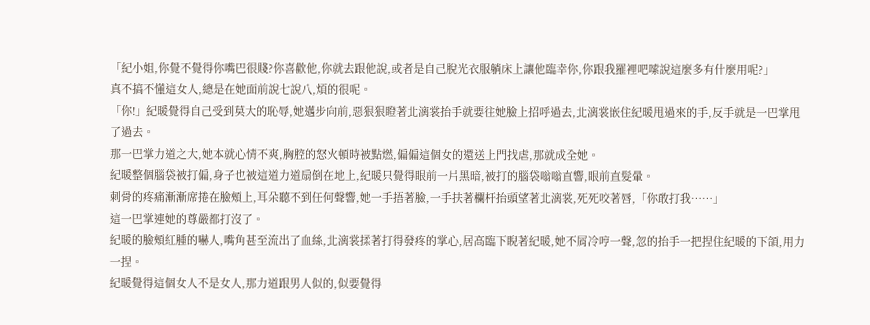「紀小姐,你覺不覺得你嘴巴很賤?你喜歡他,你就去跟他說,或者是自己脫光衣服躺床上讓他臨幸你,你跟我羅裡吧嗦說這麼多有什麼用呢?」
真不搞不懂這女人,總是在她面前說七說八,煩的很呢。
「你!」紀暖覺得自己受到莫大的恥辱,她邁步向前,惡狠狠瞪著北漓裳抬手就要往她臉上招呼過去,北漓裳嵌住紀暖甩過來的手,反手就是一巴掌甩了過去。
那一巴掌力道之大,她本就心情不爽,胸腔的怒火頓時被點燃,偏偏這個女的還送上門找虐,那就成全她。
紀暖整個腦袋被打偏,身子也被這道力道扇倒在地上,紀暖只覺得眼前一片黑暗,被打的腦袋嗡嗡直響,眼前直髮暈。
刺骨的疼痛漸漸席捲在臉頰上,耳朵聽不到任何聲響,她一手捂著臉,一手扶著欄杆抬頭望著北漓裳,死死咬著唇,「你敢打我……」
這一巴掌連她的尊嚴都打沒了。
紀暖的臉頰紅腫的嚇人,嘴角甚至流出了血絲,北漓裳揉著打得發疼的掌心,居高臨下睨著紀暖,她不屑冷哼一聲,忽的抬手一把捏住紀暖的下頜,用力一捏。
紀暖覺得這個女人不是女人,那力道跟男人似的,似要覺得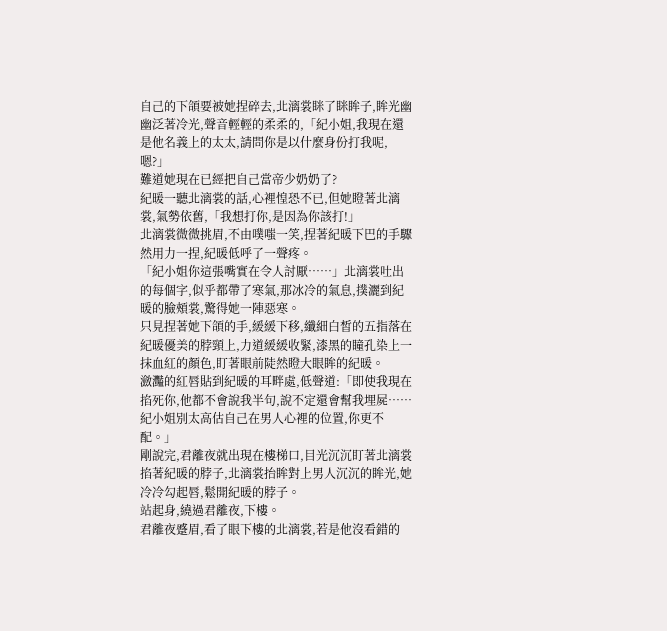自己的下頜要被她捏碎去,北漓裳眯了眯眸子,眸光幽幽泛著冷光,聲音輕輕的柔柔的,「紀小姐,我現在還是他名義上的太太,請問你是以什麼身份打我呢,嗯?」
難道她現在已經把自己當帝少奶奶了?
紀暖一聽北漓裳的話,心裡惶恐不已,但她瞪著北漓裳,氣勢依舊,「我想打你,是因為你該打!」
北漓裳微微挑眉,不由噗嗤一笑,捏著紀暖下巴的手驟然用力一捏,紀暖低呼了一聲疼。
「紀小姐你這張嘴實在令人討厭……」北漓裳吐出的每個字,似乎都帶了寒氣,那冰冷的氣息,撲灑到紀暖的臉頰裳,驚得她一陣惡寒。
只見捏著她下頜的手,緩緩下移,纖細白皙的五指落在紀暖優美的脖頸上,力道緩緩收緊,漆黑的瞳孔染上一抹血紅的顏色,盯著眼前陡然瞪大眼眸的紀暖。
瀲灩的紅唇貼到紀暖的耳畔處,低聲道:「即使我現在掐死你,他都不會說我半句,說不定還會幫我埋屍……紀小姐別太高估自己在男人心裡的位置,你更不配。」
剛說完,君離夜就出現在樓梯口,目光沉沉盯著北漓裳掐著紀暖的脖子,北漓裳抬眸對上男人沉沉的眸光,她冷冷勾起唇,鬆開紀暖的脖子。
站起身,繞過君離夜,下樓。
君離夜蹙眉,看了眼下樓的北漓裳,若是他沒看錯的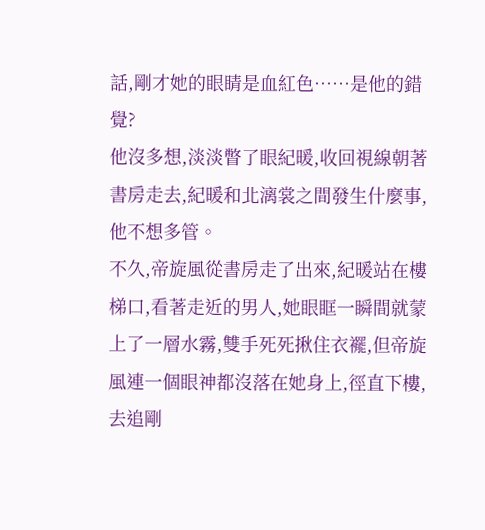話,剛才她的眼睛是血紅色……是他的錯覺?
他沒多想,淡淡瞥了眼紀暖,收回視線朝著書房走去,紀暖和北漓裳之間發生什麼事,他不想多管。
不久,帝旋風從書房走了出來,紀暖站在樓梯口,看著走近的男人,她眼眶一瞬間就蒙上了一層水霧,雙手死死揪住衣襬,但帝旋風連一個眼神都沒落在她身上,徑直下樓,去追剛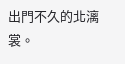出門不久的北漓裳。